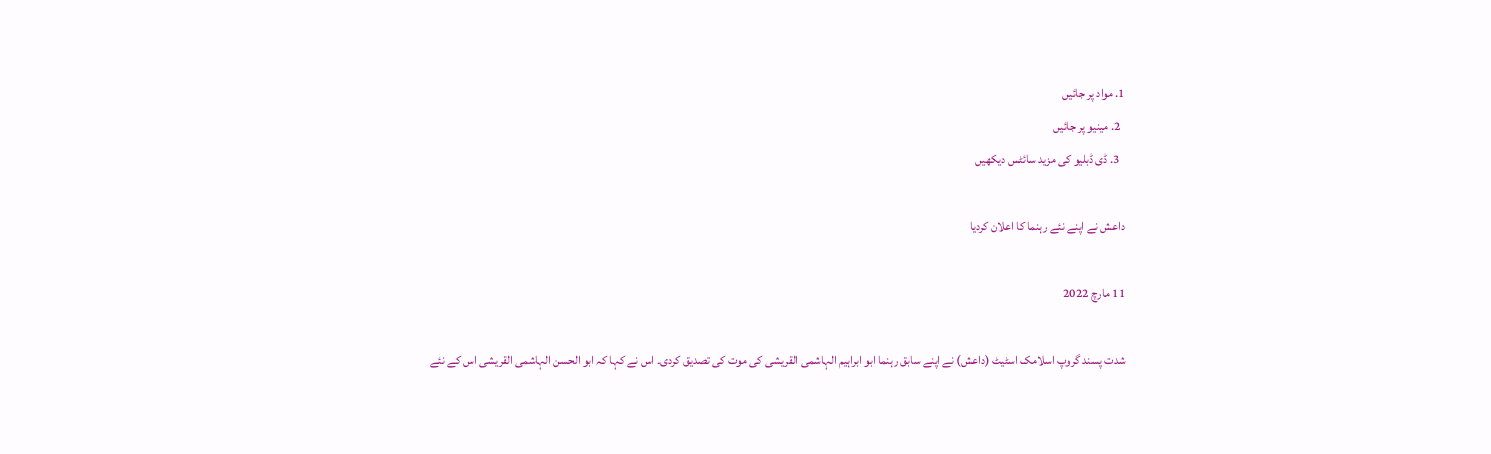1. مواد پر جائیں
  2. مینیو پر جائیں
  3. ڈی ڈبلیو کی مزید سائٹس دیکھیں

داعش نے اپنے نئے رہنما کا اعلان کردیا

11 مارچ 2022

شدت پسند گروپ اسلامک اسٹیٹ (داعش) نے اپنے سابق رہنما ابو ابراہیم الہاشمی القریشی کی موت کی تصدیق کردی۔ اس نے کہا کہ ابو الحسن الہاشمی القریشی اس کے نئے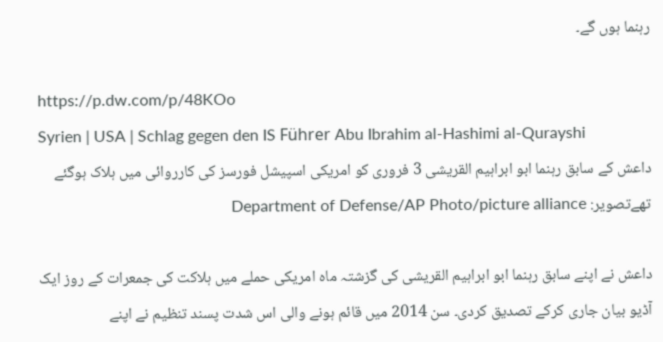رہنما ہوں گے۔

https://p.dw.com/p/48KOo
Syrien | USA | Schlag gegen den IS Führer Abu Ibrahim al-Hashimi al-Qurayshi
داعش کے سابق رہنما ابو ابراہیم القریشی 3 فروری کو امریکی اسپیشل فورسز کی کارروائی میں ہلاک ہوگئے تھےتصویر: Department of Defense/AP Photo/picture alliance

داعش نے اپنے سابق رہنما ابو ابراہیم القریشی کی گزشتہ ماہ امریکی حملے میں ہلاکت کی جمعرات کے روز ایک آڈیو بیان جاری کرکے تصدیق کردی۔ سن 2014 میں قائم ہونے والی اس شدت پسند تنظیم نے اپنے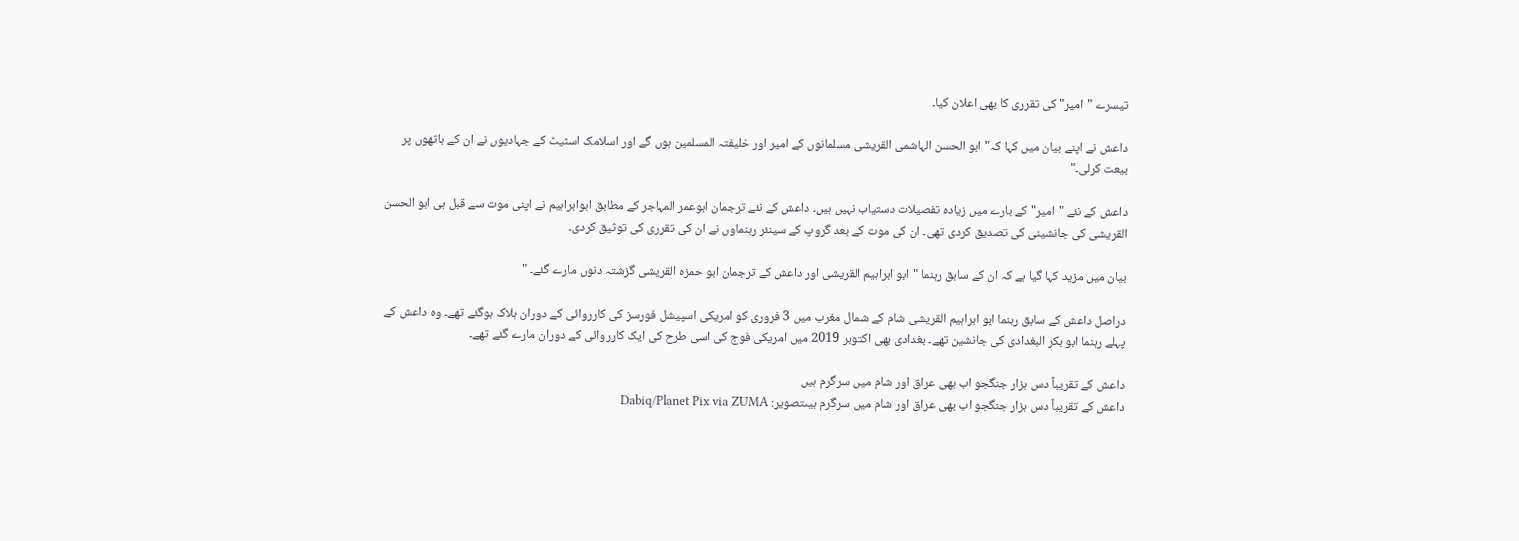تیسرے "امیر" کی تقرری کا بھی اعلان کیا۔

داعش نے اپنے بیان میں کہا کہ"ابو الحسن الہاشمی القریشی مسلمانوں کے امیر اور خلیفتہ المسلمین ہوں گے اور اسلامک اسٹیٹ کے جہادیوں نے ان کے ہاتھوں پر بیعت کرلی۔"

داعش کے نئے "امیر" کے بارے میں زیادہ تفصیلات دستیاب نہیں ہیں۔ داعش کے نئے ترجمان ابوعمر المہاجر کے مطابق ابوابراہیم نے اپنی موت سے قبل ہی ابو الحسن القریشی کی جانشینی کی تصدیق کردی تھی۔ ان کی موت کے بعد گروپ کے سینئر رہنماوں نے ان کی تقرری کی توثیق کردی۔

بیان میں مزید کہا گیا ہے کہ ان کے سابق رہنما "ابو ابراہیم القریشی اور داعش کے ترجمان ابو حمزہ القریشی گزشتہ دنوں مارے گئے۔ "

دراصل داعش کے سابق رہنما ابو ابراہیم القریشی شام کے شمال مغرب میں 3 فروری کو امریکی اسپیشل فورسز کی کارروائی کے دوران ہلاک ہوگئے تھے۔ وہ داعش کے پہلے رہنما ابو بکر البغدادی کی جانشین تھے۔ بغدادی بھی اکتوبر 2019 میں امریکی فوج کی اسی طرح کی ایک کارروائی کے دوران مارے گئے تھے۔

داعش کے تقریباً دس ہزار جنگجو اب بھی عراق اور شام میں سرگرم ہیں
داعش کے تقریباً دس ہزار جنگجو اب بھی عراق اور شام میں سرگرم ہیںتصویر: Dabiq/Planet Pix via ZUMA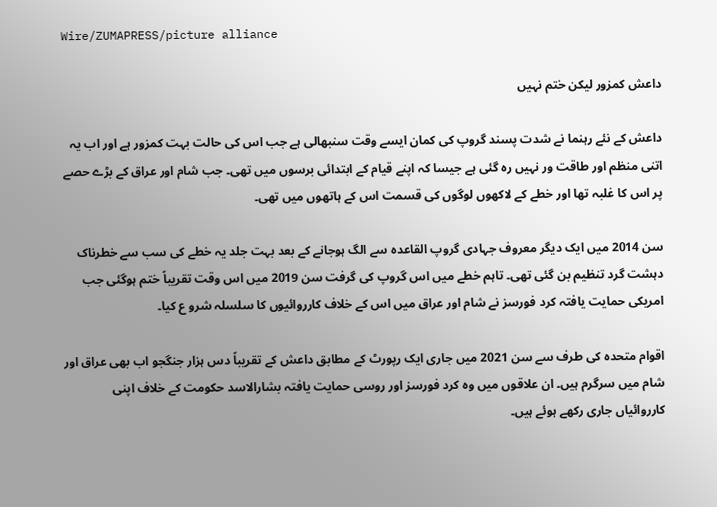Wire/ZUMAPRESS/picture alliance

داعش کمزور لیکن ختم نہیں

داعش کے نئے رہنما نے شدت پسند گروپ کی کمان ایسے وقت سنبھالی ہے جب اس کی حالت بہت کمزور ہے اور اب یہ اتنی منظم اور طاقت ور نہیں رہ گئی ہے جیسا کہ اپنے قیام کے ابتدائی برسوں میں تھی۔ جب شام اور عراق کے بڑے حصے پر اس کا غلبہ تھا اور خطے کے لاکھوں لوگوں کی قسمت اس کے ہاتھوں میں تھی۔

سن 2014 میں ایک دیگر معروف جہادی گروپ القاعدہ سے الگ ہوجانے کے بعد بہت جلد یہ خطے کی سب سے خطرناک دہشت گرد تنظیم بن گئی تھی۔ تاہم خطے میں اس گروپ کی گرفت سن 2019 میں اس وقت تقریباً ختم ہوگئی جب امریکی حمایت یافتہ کرد فورسز نے شام اور عراق میں اس کے خلاف کارروائیوں کا سلسلہ شرو ع کیا۔

اقوام متحدہ کی طرف سے سن 2021 میں جاری ایک رپورٹ کے مطابق داعش کے تقریباً دس ہزار جنگجو اب بھی عراق اور شام میں سرگرم ہیں۔ ان علاقوں میں وہ کرد فورسز اور روسی حمایت یافتہ بشارالاسد حکومت کے خلاف اپنی کارروائیاں جاری رکھے ہوئے ہیں۔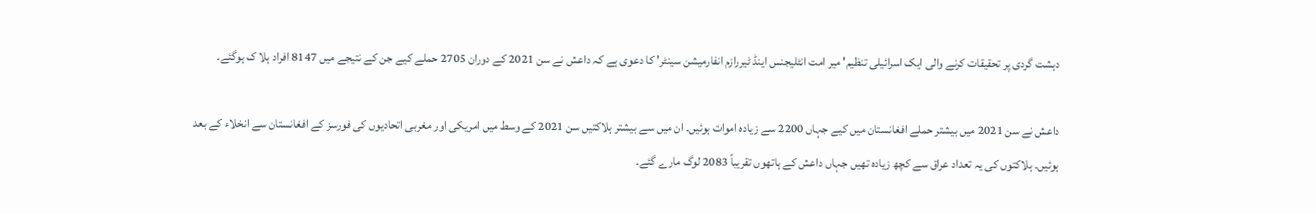دہشت گردی پر تحقیقات کرنے والی ایک اسرائیلی تنظیم' میر امت انٹلیجنس اینڈ ٹیررازم انفارمیشن سینٹر' کا دعوی ہے کہ داعش نے سن 2021 کے دوران 2705 حملے کیے جن کے نتیجے میں 8147 افراد ہلا ک ہوگئے۔

داعش نے سن 2021 میں بیشتر حملے افغانستان میں کیے جہاں 2200 سے زیادہ اموات ہوئیں۔ ان میں سے بیشتر ہلاکتیں سن 2021 کے وسط میں امریکی اور مغربی اتحادیوں کی فورسز کے افغانستان سے انخلاء کے بعد ہوئیں۔ ہلاکتوں کی یہ تعداد عراق سے کچھ زیادہ تھیں جہاں داعش کے ہاتھوں تقریباً 2083 لوگ مارے گئے۔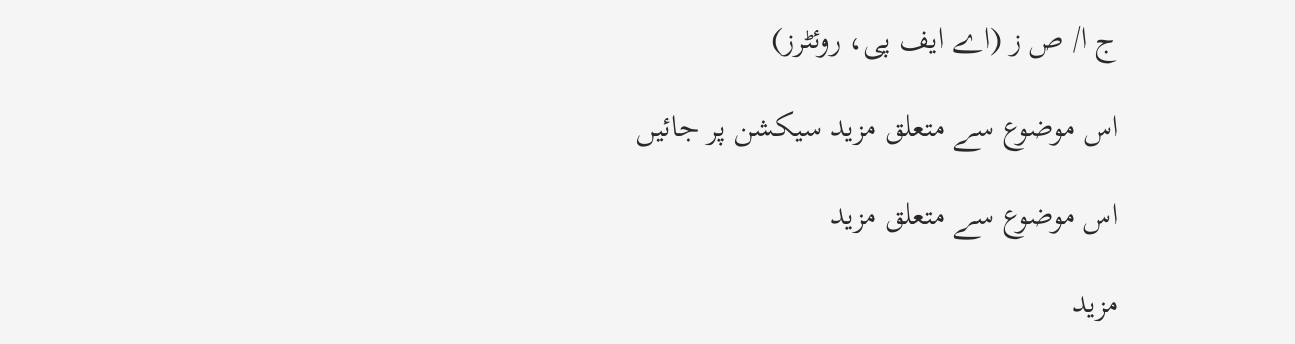ج ا/ ص ز (اے ایف پی، روئٹرز)

اس موضوع سے متعلق مزید سیکشن پر جائیں

اس موضوع سے متعلق مزید

مزید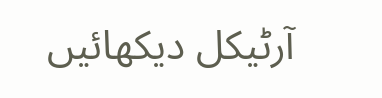آرٹیکل دیکھائیں